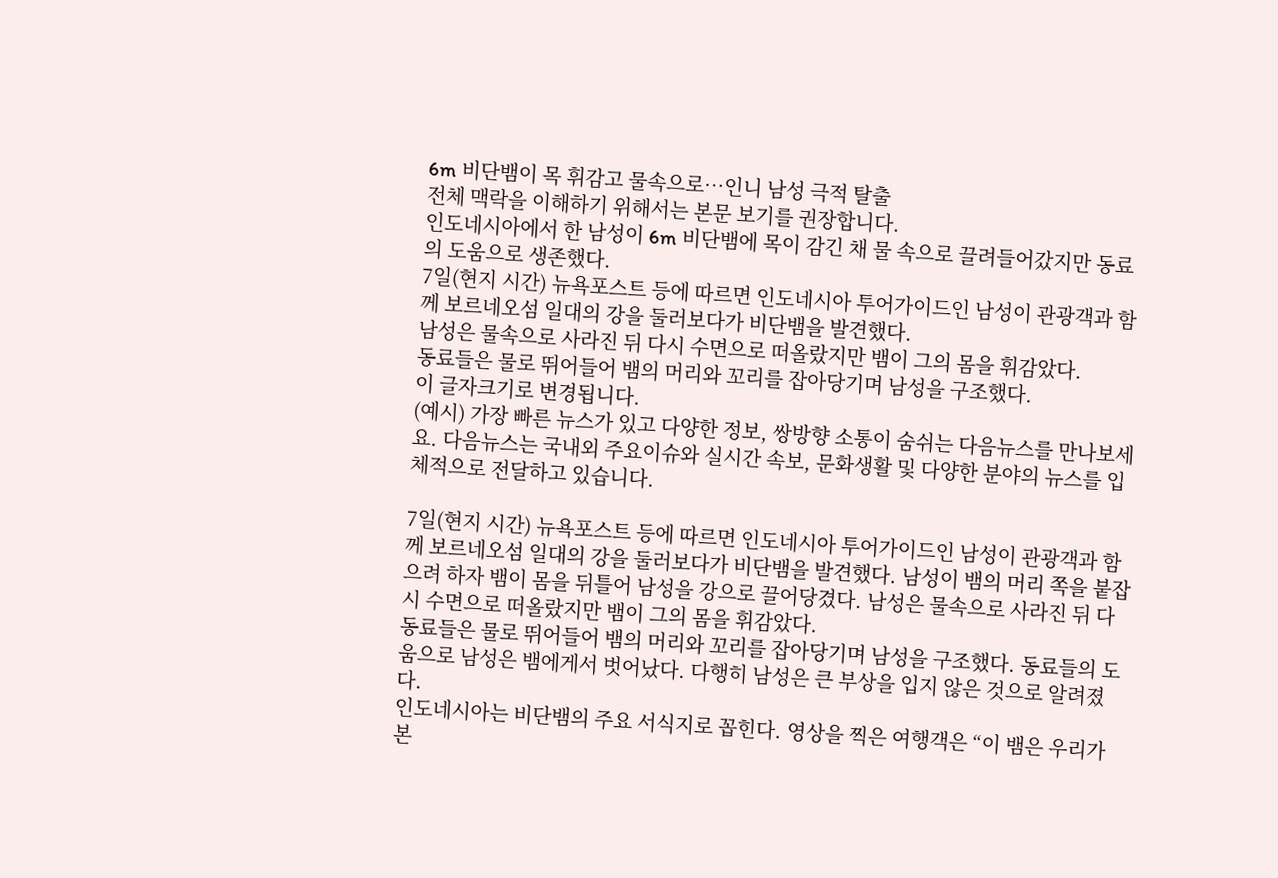6m 비단뱀이 목 휘감고 물속으로…인니 남성 극적 탈출
전체 맥락을 이해하기 위해서는 본문 보기를 권장합니다.
인도네시아에서 한 남성이 6m 비단뱀에 목이 감긴 채 물 속으로 끌려들어갔지만 동료의 도움으로 생존했다.
7일(현지 시간) 뉴욕포스트 등에 따르면 인도네시아 투어가이드인 남성이 관광객과 함께 보르네오섬 일대의 강을 둘러보다가 비단뱀을 발견했다.
남성은 물속으로 사라진 뒤 다시 수면으로 떠올랐지만 뱀이 그의 몸을 휘감았다.
동료들은 물로 뛰어들어 뱀의 머리와 꼬리를 잡아당기며 남성을 구조했다.
이 글자크기로 변경됩니다.
(예시) 가장 빠른 뉴스가 있고 다양한 정보, 쌍방향 소통이 숨쉬는 다음뉴스를 만나보세요. 다음뉴스는 국내외 주요이슈와 실시간 속보, 문화생활 및 다양한 분야의 뉴스를 입체적으로 전달하고 있습니다.

7일(현지 시간) 뉴욕포스트 등에 따르면 인도네시아 투어가이드인 남성이 관광객과 함께 보르네오섬 일대의 강을 둘러보다가 비단뱀을 발견했다. 남성이 뱀의 머리 쪽을 붙잡으려 하자 뱀이 몸을 뒤틀어 남성을 강으로 끌어당겼다. 남성은 물속으로 사라진 뒤 다시 수면으로 떠올랐지만 뱀이 그의 몸을 휘감았다.
동료들은 물로 뛰어들어 뱀의 머리와 꼬리를 잡아당기며 남성을 구조했다. 동료들의 도움으로 남성은 뱀에게서 벗어났다. 다행히 남성은 큰 부상을 입지 않은 것으로 알려졌다.
인도네시아는 비단뱀의 주요 서식지로 꼽힌다. 영상을 찍은 여행객은 “이 뱀은 우리가 본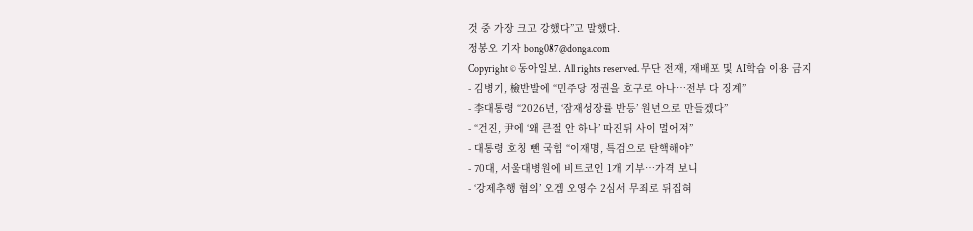것 중 가장 크고 강했다”고 말했다.
정봉오 기자 bong087@donga.com
Copyright © 동아일보. All rights reserved. 무단 전재, 재배포 및 AI학습 이용 금지
- 김병기, 檢반발에 “민주당 정권을 호구로 아나…전부 다 징계”
- 李대통령 “2026년, ‘잠재성장률 반등’ 원년으로 만들겠다”
- “건진, 尹에 ‘왜 큰절 안 하나’ 따진뒤 사이 멀어져”
- 대통령 호칭 뺀 국힘 “이재명, 특검으로 탄핵해야”
- 70대, 서울대병원에 비트코인 1개 기부…가격 보니
- ‘강제추행 혐의’ 오겜 오영수 2심서 무죄로 뒤집혀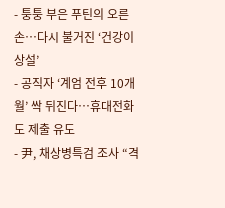- 퉁퉁 부은 푸틴의 오른손…다시 불거진 ‘건강이상설’
- 공직자 ‘계엄 전후 10개월’ 싹 뒤진다…휴대전화도 제출 유도
- 尹, 채상병특검 조사 “격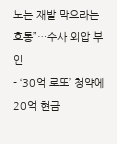노는 재발 막으라는 호통”…수사 외압 부인
- ‘30억 로또’ 청약에 20억 현금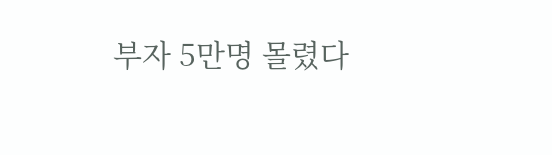부자 5만명 몰렸다